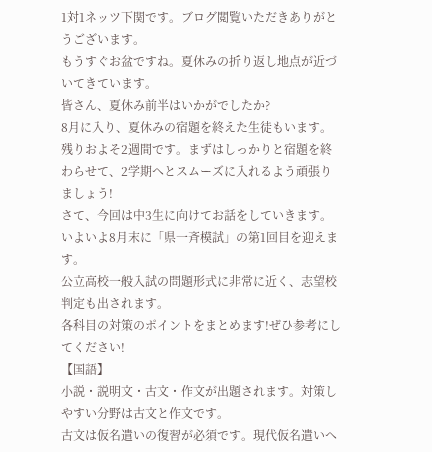1対1ネッツ下関です。ブログ閲覧いただきありがとうございます。
もうすぐお盆ですね。夏休みの折り返し地点が近づいてきています。
皆さん、夏休み前半はいかがでしたか?
8月に入り、夏休みの宿題を終えた生徒もいます。
残りおよそ2週間です。まずはしっかりと宿題を終わらせて、2学期へとスムーズに入れるよう頑張りましょう!
さて、今回は中3生に向けてお話をしていきます。
いよいよ8月末に「県一斉模試」の第1回目を迎えます。
公立高校一般入試の問題形式に非常に近く、志望校判定も出されます。
各科目の対策のポイントをまとめます!ぜひ参考にしてください!
【国語】
小説・説明文・古文・作文が出題されます。対策しやすい分野は古文と作文です。
古文は仮名遣いの復習が必須です。現代仮名遣いへ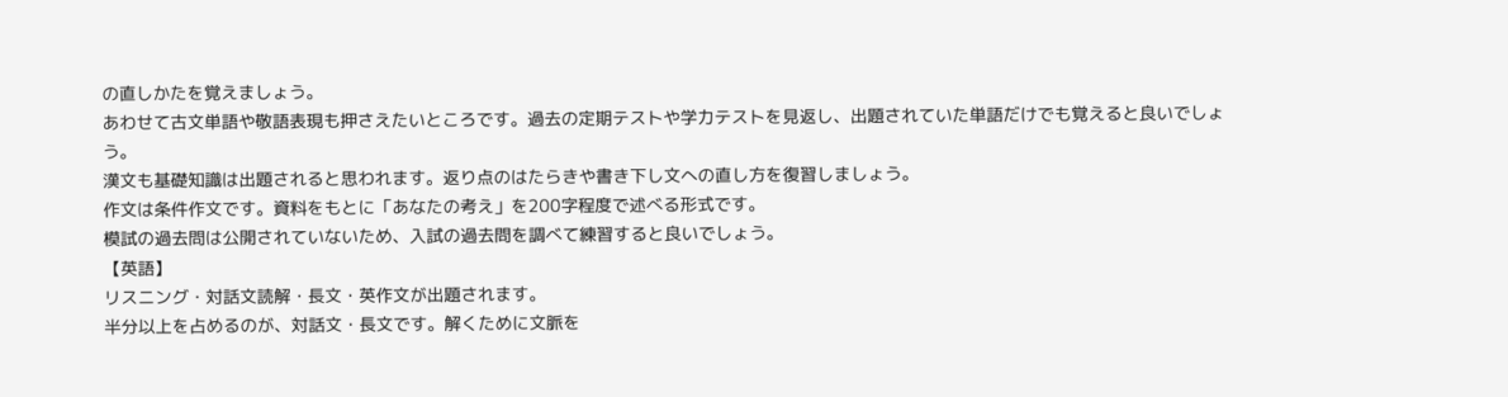の直しかたを覚えましょう。
あわせて古文単語や敬語表現も押さえたいところです。過去の定期テストや学力テストを見返し、出題されていた単語だけでも覚えると良いでしょう。
漢文も基礎知識は出題されると思われます。返り点のはたらきや書き下し文への直し方を復習しましょう。
作文は条件作文です。資料をもとに「あなたの考え」を200字程度で述べる形式です。
模試の過去問は公開されていないため、入試の過去問を調べて練習すると良いでしょう。
【英語】
リスニング・対話文読解・長文・英作文が出題されます。
半分以上を占めるのが、対話文・長文です。解くために文脈を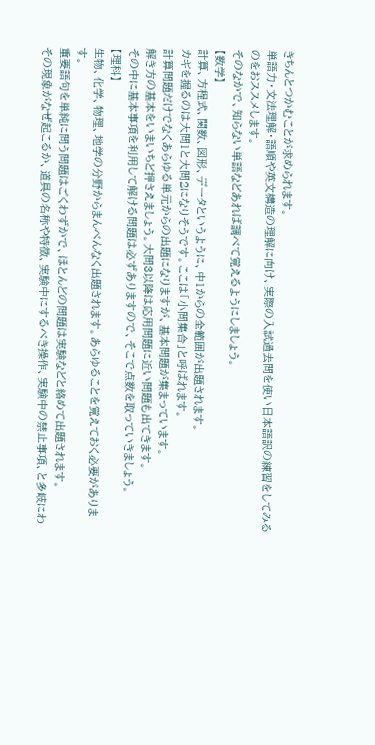きちんとつかむことが求められます。
単語力・文法理解・語順や英文構造の理解に向け、実際の入試過去問を使い日本語訳の練習をしてみるのをおススメします。
そのなかで、知らない単語などあれば調べて覚えるようにしましょう。
【数学】
計算、方程式、関数、図形、データというように、中1からの全範囲が出題されます。
カギを握るのは大問1と大問2になりそうです。ここは「小問集合」と呼ばれます。
計算問題だけでなくあらゆる単元からの出題になりますが、基本問題が集まっています。
解き方の基本をいまいちど押さえましょう。大問3以降は応用問題に近い問題も出てきます。
その中に基本事項を利用して解ける問題は必ずありますので、そこで点数を取っていきましょう。
【理科】
生物、化学、物理、地学の分野からまんべんなく出題されます。あらゆることを覚えておく必要があります。
重要語句を単純に問う問題はごくわずかで、ほとんどの問題は実験などと絡めて出題されます。
その現象がなぜ起こるか、道具の名称や特徴、実験中にするべき操作、実験中の禁止事項、と多岐にわ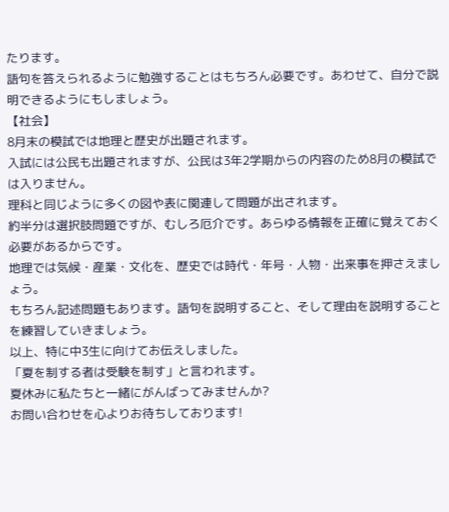たります。
語句を答えられるように勉強することはもちろん必要です。あわせて、自分で説明できるようにもしましょう。
【社会】
8月末の模試では地理と歴史が出題されます。
入試には公民も出題されますが、公民は3年2学期からの内容のため8月の模試では入りません。
理科と同じように多くの図や表に関連して問題が出されます。
約半分は選択肢問題ですが、むしろ厄介です。あらゆる情報を正確に覚えておく必要があるからです。
地理では気候・産業・文化を、歴史では時代・年号・人物・出来事を押さえましょう。
もちろん記述問題もあります。語句を説明すること、そして理由を説明することを練習していきましょう。
以上、特に中3生に向けてお伝えしました。
「夏を制する者は受験を制す」と言われます。
夏休みに私たちと一緒にがんばってみませんか?
お問い合わせを心よりお待ちしております!